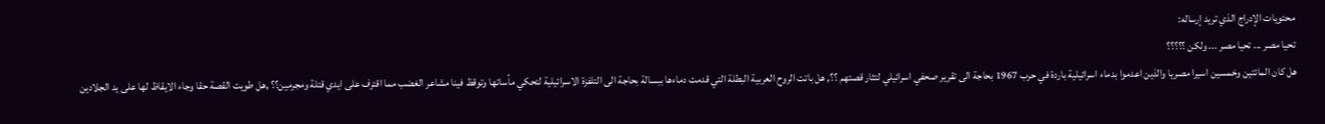محتويات الإدراج الذي تريد إرساله:
تحيا مصر ... تحيا مصر ... ولكن ؟؟؟؟؟
هل كان المائتين وخمسين اسيرا مصريا والذين اعدموا بدماء اسرائيلية باردة في حرب 1967 بحاجة الى تقرير صحفي اسرائيلي لتثار قصتهم ؟؟, هل باتت الروح العربية البطلة التي قدمت دماءها ببسالة بحاجة الى التلفزة الاسرائيلية لتحكي مأساتها وتوقظ فينا مشاعر الغضب مما اقترف على ايدي قتلة ومجرمين؟؟ ,هل طويت القصة حقا وجاء الايقاظ لها على يد الجلادين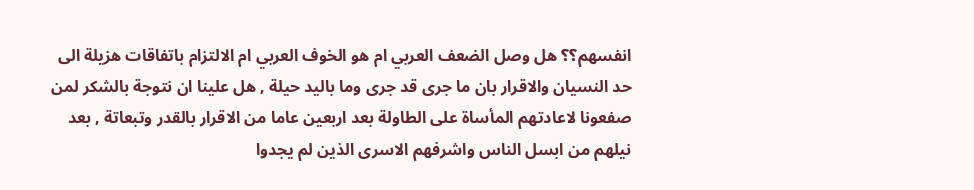انفسهم؟؟ هل وصل الضعف العربي ام هو الخوف العربي ام الالتزام باتفاقات هزيلة الى حد النسيان والاقرار بان ما جرى قد جرى وما باليد حيلة , هل علينا ان نتوجة بالشكر لمن صفعونا لاعادتهم المأساة على الطاولة بعد اربعين عاما من الاقرار بالقدر وتبعاتة , بعد نيلهم من ابسل الناس واشرفهم الاسرى الذين لم يجدوا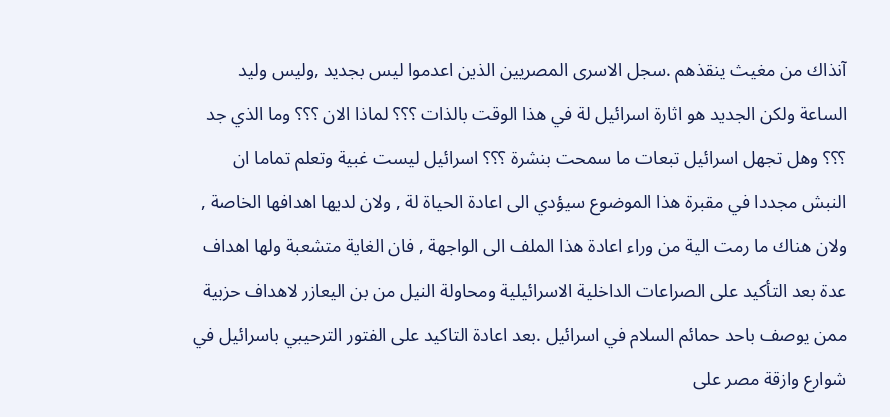آنذاك من مغيث ينقذهم .سجل الاسرى المصريين الذين اعدموا ليس بجديد ,وليس وليد الساعة ولكن الجديد هو اثارة اسرائيل لة في هذا الوقت بالذات ؟؟؟ لماذا الان ؟؟؟ وما الذي جد ؟؟؟ وهل تجهل اسرائيل تبعات ما سمحت بنشرة ؟؟؟ اسرائيل ليست غبية وتعلم تماما ان النبش مجددا في مقبرة هذا الموضوع سيؤدي الى اعادة الحياة لة , ولان لديها اهدافها الخاصة , ولان هناك ما رمت الية من وراء اعادة هذا الملف الى الواجهة , فان الغاية متشعبة ولها اهداف عدة بعد التأكيد على الصراعات الداخلية الاسرائيلية ومحاولة النيل من بن اليعازر لاهداف حزبية ممن يوصف باحد حمائم السلام في اسرائيل .بعد اعادة التاكيد على الفتور الترحيبي باسرائيل في شوارع وازقة مصر على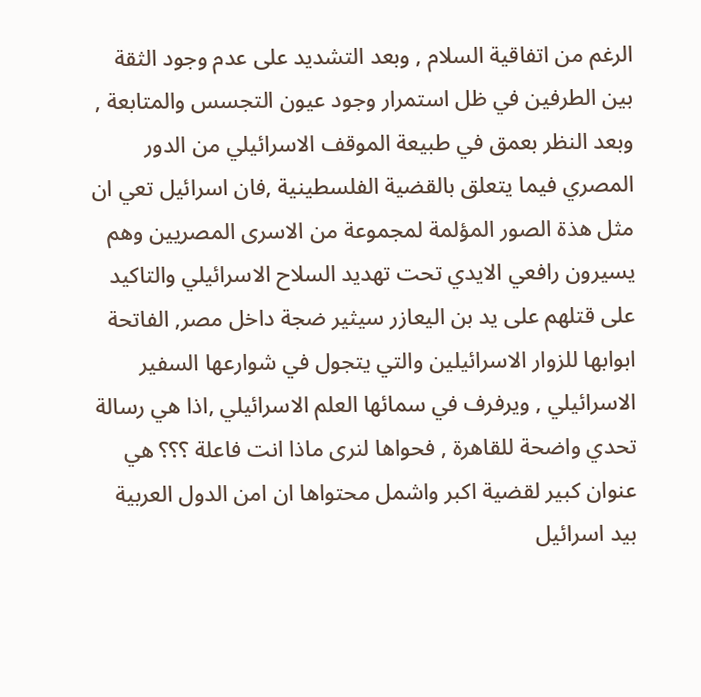الرغم من اتفاقية السلام , وبعد التشديد على عدم وجود الثقة بين الطرفين في ظل استمرار وجود عيون التجسس والمتابعة , وبعد النظر بعمق في طبيعة الموقف الاسرائيلي من الدور المصري فيما يتعلق بالقضية الفلسطينية ,فان اسرائيل تعي ان مثل هذة الصور المؤلمة لمجموعة من الاسرى المصريين وهم يسيرون رافعي الايدي تحت تهديد السلاح الاسرائيلي والتاكيد على قتلهم على يد بن اليعازر سيثير ضجة داخل مصر, الفاتحة ابوابها للزوار الاسرائيلين والتي يتجول في شوارعها السفير الاسرائيلي , ويرفرف في سمائها العلم الاسرائيلي ,اذا هي رسالة تحدي واضحة للقاهرة , فحواها لنرى ماذا انت فاعلة ؟؟؟ هي عنوان كبير لقضية اكبر واشمل محتواها ان امن الدول العربية بيد اسرائيل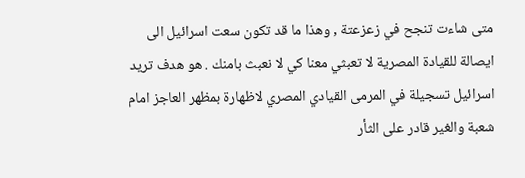متى شاءت تنجح في زعزعتة , وهذا ما قد تكون سعت اسرائيل الى ايصالة للقيادة المصرية لا تعبثي معنا كي لا نعبث بامنك . هو هدف تريد اسرائيل تسجيلة في المرمى القيادي المصري لاظهارة بمظهر العاجز امام شعبة والغير قادر على الثأر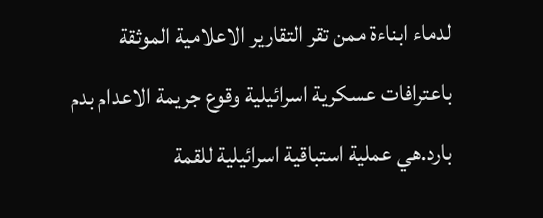لدماء ابناءة ممن تقر التقارير الاعلامية الموثقة باعترافات عسكرية اسرائيلية وقوع جريمة الاعدام بدم بارد.هي عملية استباقية اسرائيلية للقمة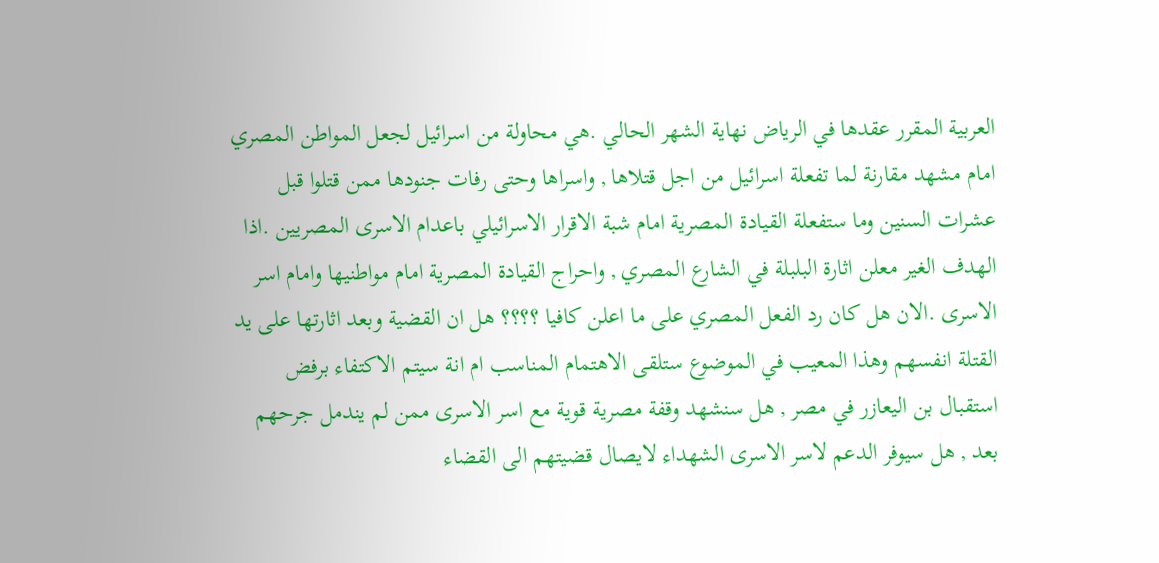العربية المقرر عقدها في الرياض نهاية الشهر الحالي .هي محاولة من اسرائيل لجعل المواطن المصري امام مشهد مقارنة لما تفعلة اسرائيل من اجل قتلاها , واسراها وحتى رفات جنودها ممن قتلوا قبل عشرات السنين وما ستفعلة القيادة المصرية امام شبة الاقرار الاسرائيلي باعدام الاسرى المصريين .اذا الهدف الغير معلن اثارة البلبلة في الشارع المصري , واحراج القيادة المصرية امام مواطنيها وامام اسر الاسرى .الان هل كان رد الفعل المصري على ما اعلن كافيا ؟؟؟؟ هل ان القضية وبعد اثارتها على يد القتلة انفسهم وهذا المعيب في الموضوع ستلقى الاهتمام المناسب ام انة سيتم الاكتفاء برفض استقبال بن اليعازر في مصر , هل سنشهد وقفة مصرية قوية مع اسر الاسرى ممن لم يندمل جرحهم بعد , هل سيوفر الدعم لاسر الاسرى الشهداء لايصال قضيتهم الى القضاء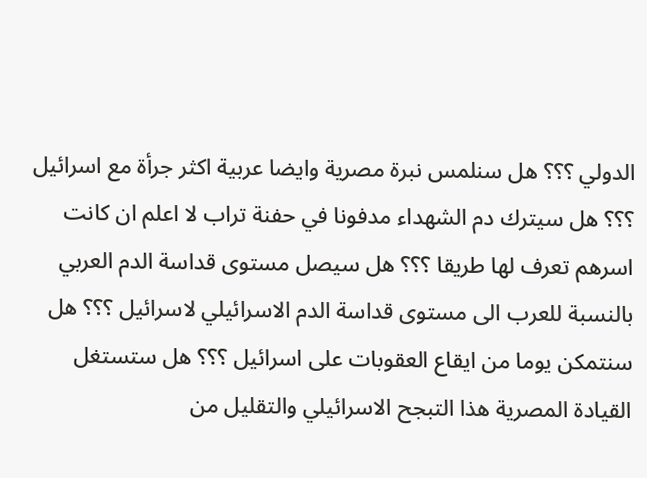الدولي ؟؟؟ هل سنلمس نبرة مصرية وايضا عربية اكثر جرأة مع اسرائيل ؟؟؟ هل سيترك دم الشهداء مدفونا في حفنة تراب لا اعلم ان كانت اسرهم تعرف لها طريقا ؟؟؟ هل سيصل مستوى قداسة الدم العربي بالنسبة للعرب الى مستوى قداسة الدم الاسرائيلي لاسرائيل ؟؟؟ هل سنتمكن يوما من ايقاع العقوبات على اسرائيل ؟؟؟ هل ستستغل القيادة المصرية هذا التبجح الاسرائيلي والتقليل من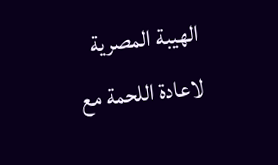الهيبة المصرية لاعادة اللحمة مع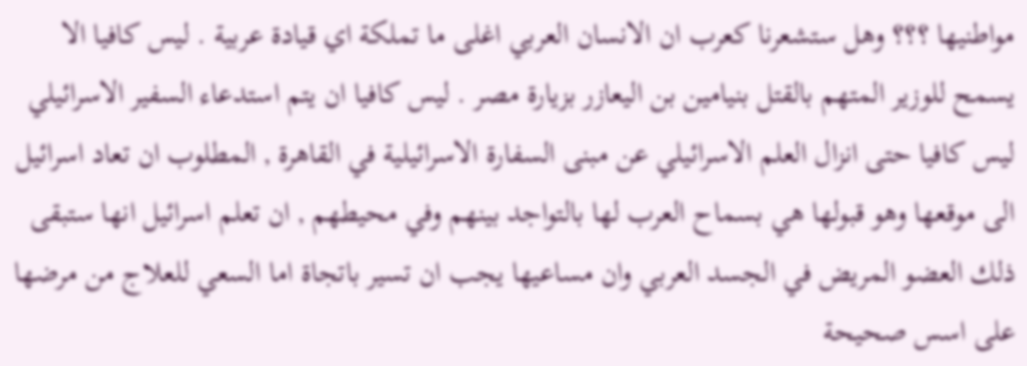مواطنيها ؟؟؟ وهل ستشعرنا كعرب ان الانسان العربي اغلى ما تملكة اي قيادة عربية . ليس كافيا الا يسمح للوزير المتهم بالقتل بنيامين بن اليعازر بزيارة مصر . ليس كافيا ان يتم استدعاء السفير الاسرائيلي ليس كافيا حتى انزال العلم الاسرائيلي عن مبنى السفارة الاسرائيلية في القاهرة , المطلوب ان تعاد اسرائيل الى موقعها وهو قبولها هي بسماح العرب لها بالتواجد بينهم وفي محيطهم , ان تعلم اسرائيل انها ستبقى ذلك العضو المريض في الجسد العربي وان مساعيها يجب ان تسير باتجاة اما السعي للعلاج من مرضها على اسس صحيحة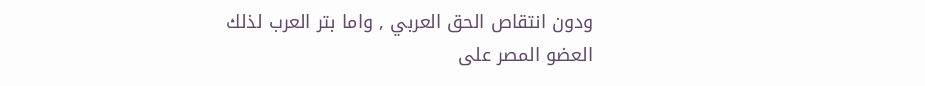ودون انتقاص الحق العربي , واما بتر العرب لذلك العضو المصر على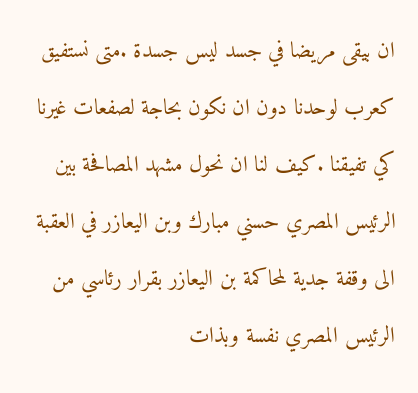ان بيقى مريضا في جسد ليس جسدة .متى نستفيق كعرب لوحدنا دون ان نكون بحاجة لصفعات غيرنا كي تفيقنا .كيف لنا ان نحول مشهد المصافحة بين الرئيس المصري حسني مبارك وبن اليعازر في العقبة الى وقفة جدية لمحاكمة بن اليعازر بقرار رئاسي من الرئيس المصري نفسة وبذات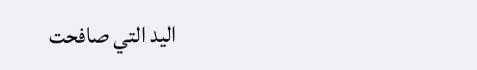اليد التي صافحت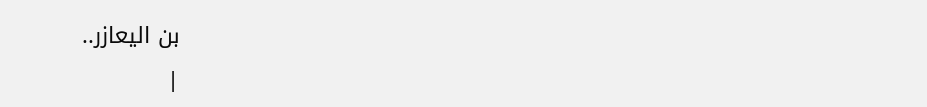بن اليعازر..
|